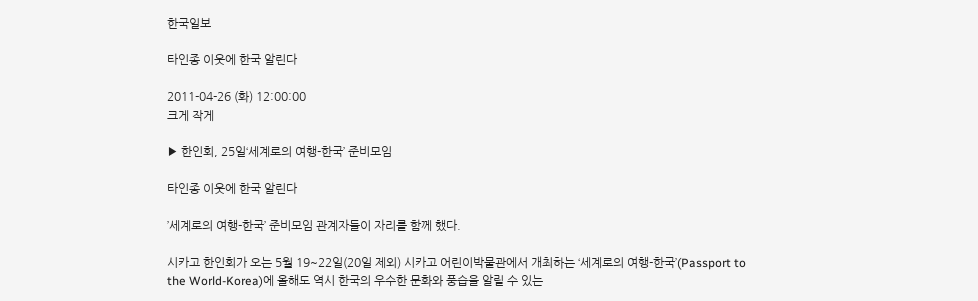한국일보

타인종 이웃에 한국 알린다

2011-04-26 (화) 12:00:00
크게 작게

▶ 한인회, 25일‘세계로의 여행-한국’ 준비모임

타인종 이웃에 한국 알린다

’세계로의 여행-한국’ 준비모임 관계자들이 자리를 함께 했다.

시카고 한인회가 오는 5월 19~22일(20일 제외) 시카고 어린이박물관에서 개최하는 ‘세계로의 여행-한국’(Passport to the World-Korea)에 올해도 역시 한국의 우수한 문화와 풍습을 알릴 수 있는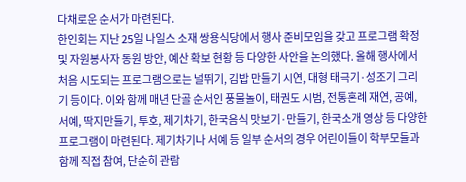다채로운 순서가 마련된다.
한인회는 지난 25일 나일스 소재 쌍용식당에서 행사 준비모임을 갖고 프로그램 확정 및 자원봉사자 동원 방안, 예산 확보 현황 등 다양한 사안을 논의했다. 올해 행사에서 처음 시도되는 프로그램으로는 널뛰기, 김밥 만들기 시연, 대형 태극기·성조기 그리기 등이다. 이와 함께 매년 단골 순서인 풍물놀이, 태권도 시범, 전통혼례 재연, 공예, 서예, 딱지만들기, 투호, 제기차기, 한국음식 맛보기·만들기, 한국소개 영상 등 다양한 프로그램이 마련된다. 제기차기나 서예 등 일부 순서의 경우 어린이들이 학부모들과 함께 직접 참여, 단순히 관람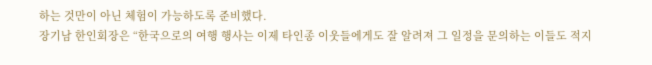하는 것만이 아닌 체험이 가능하도록 준비했다.
장기남 한인회장은 “한국으로의 여행 행사는 이제 타인종 이웃들에게도 잘 알려져 그 일정을 문의하는 이들도 적지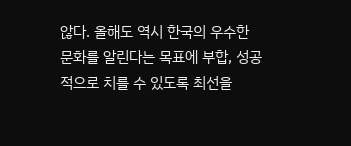않다. 올해도 역시 한국의 우수한 문화를 알린다는 목표에 부합, 성공적으로 치를 수 있도록 최선을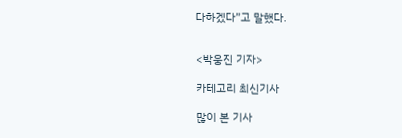다하겠다”고 말했다.


<박웅진 기자>

카테고리 최신기사

많이 본 기사